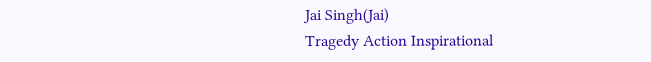Jai Singh(Jai)
Tragedy Action Inspirational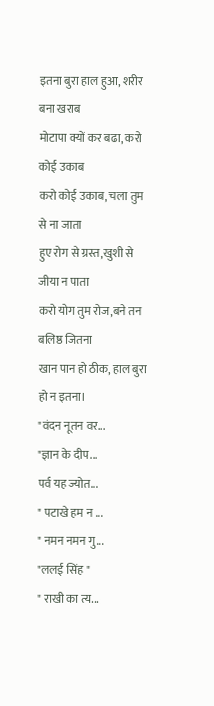इतना बुरा हाल हुआ, शरीर बना खराब
मोटापा क्यों कर बढा, करो कोई उकाब
करो कोई उकाब, चला तुम से ना जाता
हुए रोग से ग्रस्त,खुशी से जीया न पाता
करो योग तुम रोज,बने तन बलिष्ठ जितना
खान पान हो ठीक, हाल बुरा हो न इतना।
"वंदन नूतन वर...
"ज्ञान के दीप...
पर्व यह ज्योत...
" पटाखे हम न ...
" नमन नमन गु...
"ललई सिंह "
" राखी का त्य...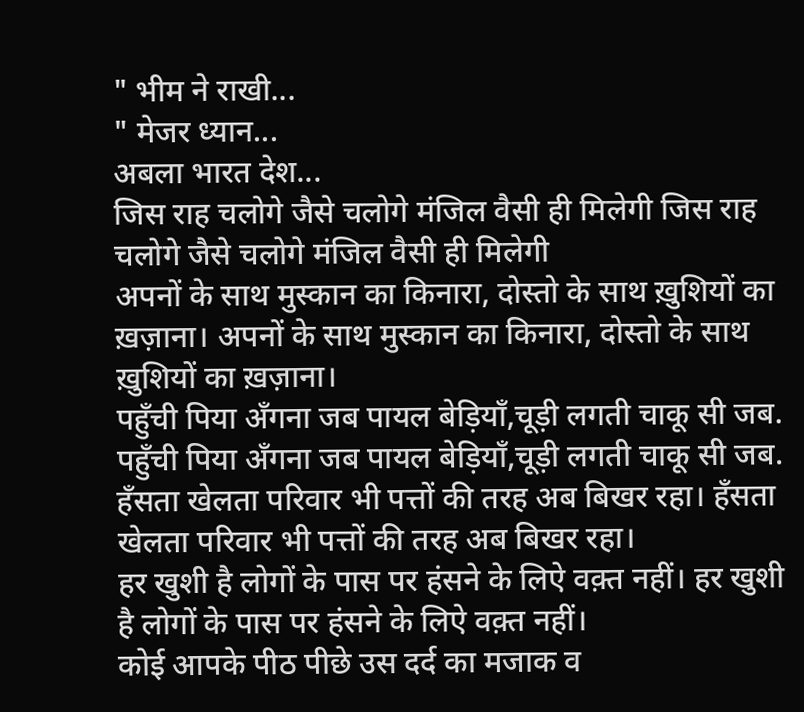" भीम ने राखी...
" मेजर ध्यान...
अबला भारत देश...
जिस राह चलोगे जैसे चलोगे मंजिल वैसी ही मिलेगी जिस राह चलोगे जैसे चलोगे मंजिल वैसी ही मिलेगी
अपनों के साथ मुस्कान का किनारा, दोस्तो के साथ ख़ुशियों का ख़ज़ाना। अपनों के साथ मुस्कान का किनारा, दोस्तो के साथ ख़ुशियों का ख़ज़ाना।
पहुँची पिया अँगना जब पायल बेड़ियाँ,चूड़ी लगती चाकू सी जब. पहुँची पिया अँगना जब पायल बेड़ियाँ,चूड़ी लगती चाकू सी जब.
हँसता खेलता परिवार भी पत्तों की तरह अब बिखर रहा। हँसता खेलता परिवार भी पत्तों की तरह अब बिखर रहा।
हर खुशी है लोगों के पास पर हंसने के लिऐ वक़्त नहीं। हर खुशी है लोगों के पास पर हंसने के लिऐ वक़्त नहीं।
कोई आपके पीठ पीछे उस दर्द का मजाक व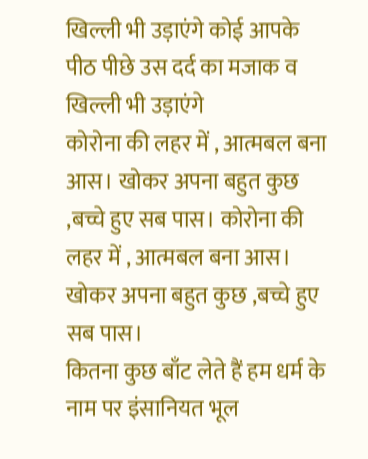खिल्ली भी उड़ाएंगे कोई आपके पीठ पीछे उस दर्द का मजाक व खिल्ली भी उड़ाएंगे
कोरोना की लहर में , आत्मबल बना आस। खोकर अपना बहुत कुछ ,बच्चे हुए सब पास। कोरोना की लहर में , आत्मबल बना आस। खोकर अपना बहुत कुछ ,बच्चे हुए सब पास।
कितना कुछ बाँट लेते हैं हम धर्म के नाम पर इंसानियत भूल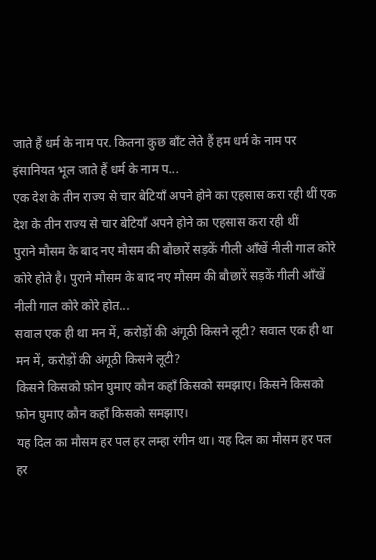जाते हैं धर्म के नाम पर. कितना कुछ बाँट लेते हैं हम धर्म के नाम पर इंसानियत भूल जाते हैं धर्म के नाम प...
एक देश के तीन राज्य से चार बेटियाँ अपने होने का एहसास करा रही थीं एक देश के तीन राज्य से चार बेटियाँ अपने होने का एहसास करा रही थीं
पुराने मौसम के बाद नए मौसम की बौछारें सड़कें गीली आँखें नीली गाल कोरे कोरे होते है। पुराने मौसम के बाद नए मौसम की बौछारें सड़कें गीली आँखें नीली गाल कोरे कोरे होत...
सवाल एक ही था मन में, करोड़ों की अंगूठी किसने लूटी? सवाल एक ही था मन में, करोड़ों की अंगूठी किसने लूटी?
किसने किसको फ़ोन घुमाए कौन कहाँ किसको समझाए। किसने किसको फ़ोन घुमाए कौन कहाँ किसको समझाए।
यह दिल का मौसम हर पल हर लम्हा रंगीन था। यह दिल का मौसम हर पल हर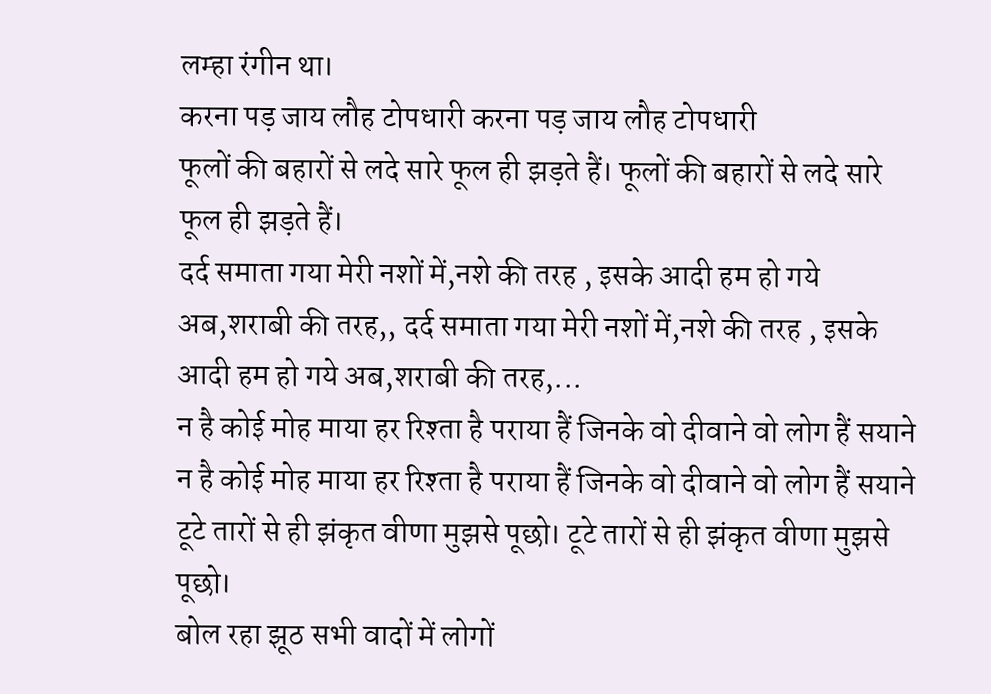लम्हा रंगीन था।
करना पड़ जाय लौह टोपधारी करना पड़ जाय लौह टोपधारी
फूलों की बहारों से लदे सारे फूल ही झड़ते हैं। फूलों की बहारों से लदे सारे फूल ही झड़ते हैं।
दर्द समाता गया मेरी नशों में,नशे की तरह , इसके आदी हम हो गये अब,शराबी की तरह,, दर्द समाता गया मेरी नशों में,नशे की तरह , इसके आदी हम हो गये अब,शराबी की तरह,...
न है कोई मोह माया हर रिश्ता है पराया हैं जिनके वो दीवाने वो लोग हैं सयाने न है कोई मोह माया हर रिश्ता है पराया हैं जिनके वो दीवाने वो लोग हैं सयाने
टूटे तारों से ही झंकृत वीणा मुझसे पूछो। टूटे तारों से ही झंकृत वीणा मुझसे पूछो।
बोल रहा झूठ सभी वादों में लोगों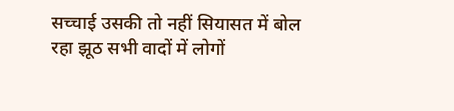सच्चाई उसकी तो नहीं सियासत में बोल रहा झूठ सभी वादों में लोगों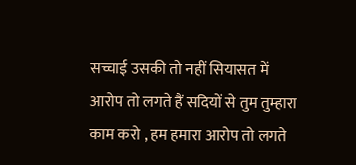सच्चाई उसकी तो नहीं सियासत में
आरोप तो लगते हैं सदियों से तुम तुम्हारा काम करो , हम हमारा आरोप तो लगते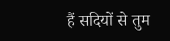हैं सदियों से तुम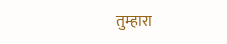तुम्हारा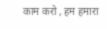काम करो , हम हमारा